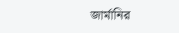জার্মানির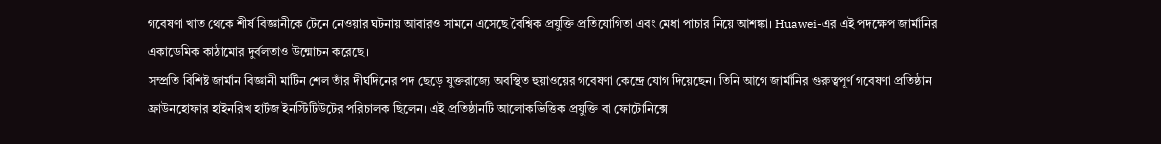গবেষণা খাত থেকে শীর্ষ বিজ্ঞানীকে টেনে নেওয়ার ঘটনায় আবারও সামনে এসেছে বৈশ্বিক প্রযুক্তি প্রতিযোগিতা এবং মেধা পাচার নিয়ে আশঙ্কা। Huawei-এর এই পদক্ষেপ জার্মানির একাডেমিক কাঠামোর দুর্বলতাও উন্মোচন করেছে।
সম্প্রতি বিশিষ্ট জার্মান বিজ্ঞানী মার্টিন শেল তাঁর দীর্ঘদিনের পদ ছেড়ে যুক্তরাজ্যে অবস্থিত হুয়াওয়ের গবেষণা কেন্দ্রে যোগ দিয়েছেন। তিনি আগে জার্মানির গুরুত্বপূর্ণ গবেষণা প্রতিষ্ঠান ফ্রাউনহোফার হাইনরিখ হার্টজ ইনস্টিটিউটের পরিচালক ছিলেন। এই প্রতিষ্ঠানটি আলোকভিত্তিক প্রযুক্তি বা ফোটোনিক্সে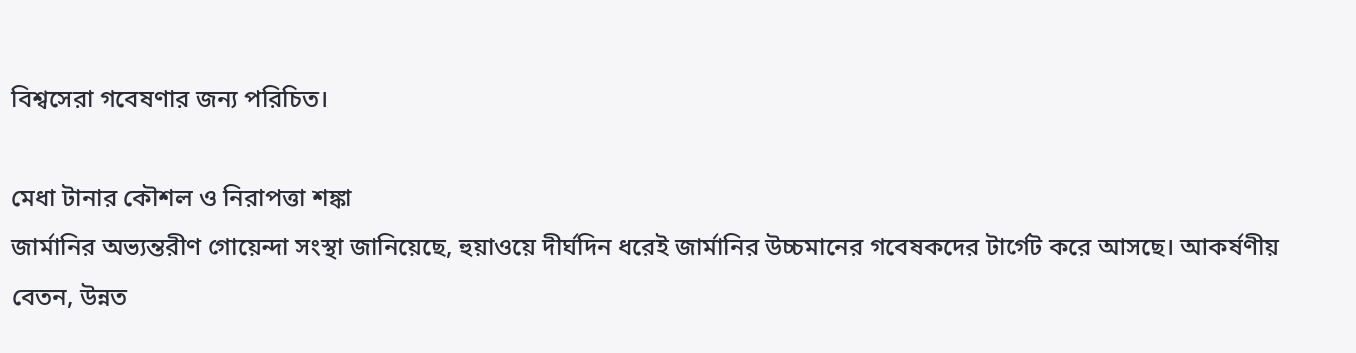বিশ্বসেরা গবেষণার জন্য পরিচিত।

মেধা টানার কৌশল ও নিরাপত্তা শঙ্কা
জার্মানির অভ্যন্তরীণ গোয়েন্দা সংস্থা জানিয়েছে, হুয়াওয়ে দীর্ঘদিন ধরেই জার্মানির উচ্চমানের গবেষকদের টার্গেট করে আসছে। আকর্ষণীয় বেতন, উন্নত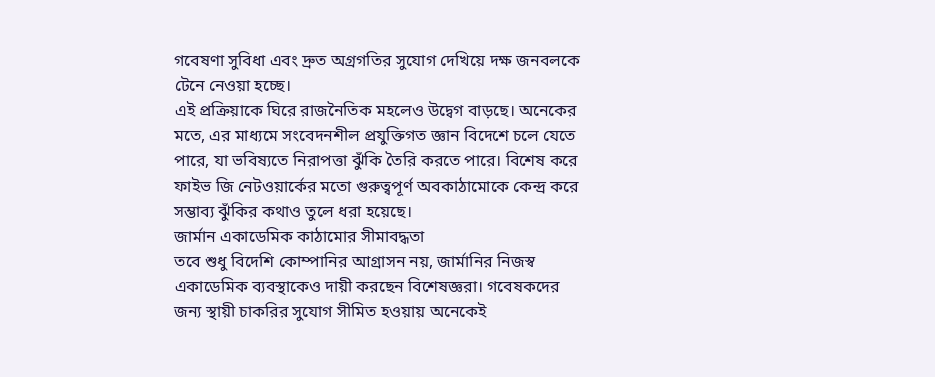গবেষণা সুবিধা এবং দ্রুত অগ্রগতির সুযোগ দেখিয়ে দক্ষ জনবলকে টেনে নেওয়া হচ্ছে।
এই প্রক্রিয়াকে ঘিরে রাজনৈতিক মহলেও উদ্বেগ বাড়ছে। অনেকের মতে, এর মাধ্যমে সংবেদনশীল প্রযুক্তিগত জ্ঞান বিদেশে চলে যেতে পারে, যা ভবিষ্যতে নিরাপত্তা ঝুঁকি তৈরি করতে পারে। বিশেষ করে ফাইভ জি নেটওয়ার্কের মতো গুরুত্বপূর্ণ অবকাঠামোকে কেন্দ্র করে সম্ভাব্য ঝুঁকির কথাও তুলে ধরা হয়েছে।
জার্মান একাডেমিক কাঠামোর সীমাবদ্ধতা
তবে শুধু বিদেশি কোম্পানির আগ্রাসন নয়, জার্মানির নিজস্ব একাডেমিক ব্যবস্থাকেও দায়ী করছেন বিশেষজ্ঞরা। গবেষকদের জন্য স্থায়ী চাকরির সুযোগ সীমিত হওয়ায় অনেকেই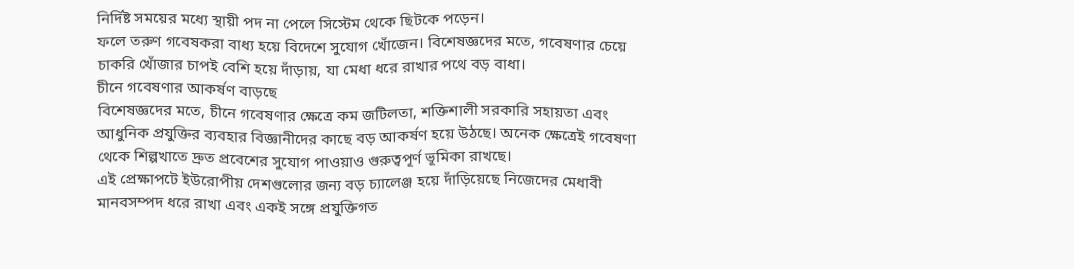নির্দিষ্ট সময়ের মধ্যে স্থায়ী পদ না পেলে সিস্টেম থেকে ছিটকে পড়েন।
ফলে তরুণ গবেষকরা বাধ্য হয়ে বিদেশে সুযোগ খোঁজেন। বিশেষজ্ঞদের মতে, গবেষণার চেয়ে চাকরি খোঁজার চাপই বেশি হয়ে দাঁড়ায়, যা মেধা ধরে রাখার পথে বড় বাধা।
চীনে গবেষণার আকর্ষণ বাড়ছে
বিশেষজ্ঞদের মতে, চীনে গবেষণার ক্ষেত্রে কম জটিলতা, শক্তিশালী সরকারি সহায়তা এবং আধুনিক প্রযুক্তির ব্যবহার বিজ্ঞানীদের কাছে বড় আকর্ষণ হয়ে উঠছে। অনেক ক্ষেত্রেই গবেষণা থেকে শিল্পখাতে দ্রুত প্রবেশের সুযোগ পাওয়াও গুরুত্বপূর্ণ ভূমিকা রাখছে।
এই প্রেক্ষাপটে ইউরোপীয় দেশগুলোর জন্য বড় চ্যালেঞ্জ হয়ে দাঁড়িয়েছে নিজেদের মেধাবী মানবসম্পদ ধরে রাখা এবং একই সঙ্গে প্রযুক্তিগত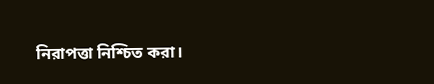নিরাপত্তা নিশ্চিত করা।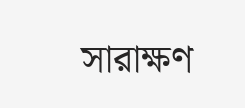সারাক্ষণ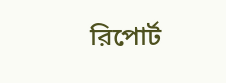রিপোর্ট